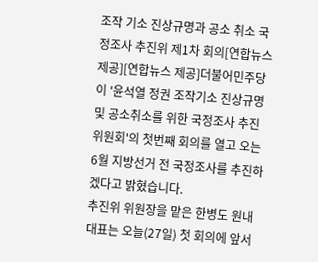조작 기소 진상규명과 공소 취소 국정조사 추진위 제1차 회의[연합뉴스 제공][연합뉴스 제공]더불어민주당이 '윤석열 정권 조작기소 진상규명 및 공소취소를 위한 국정조사 추진위원회'의 첫번째 회의를 열고 오는 6월 지방선거 전 국정조사를 추진하겠다고 밝혔습니다.
추진위 위원장을 맡은 한병도 원내대표는 오늘(27일) 첫 회의에 앞서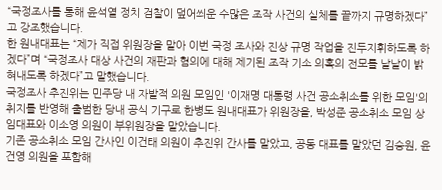“국정조사를 통해 윤석열 정치 검찰이 덮어씌운 수많은 조작 사건의 실체를 끝까지 규명하겠다”고 강조했습니다.
한 원내대표는 “제가 직접 위원장을 맡아 이번 국정 조사와 진상 규명 작업을 진두지휘하도록 하겠다”며 “국정조사 대상 사건의 재판과 혐의에 대해 제기된 조작 기소 의혹의 전모를 낱낱이 밝혀내도록 하겠다”고 말했습니다.
국정조사 추진위는 민주당 내 자발적 의원 모임인 '이재명 대통령 사건 공소취소를 위한 모임'의 취지를 반영해 출범한 당내 공식 기구로 한병도 원내대표가 위원장을, 박성준 공소취소 모임 상임대표와 이소영 의원이 부위원장을 맡았습니다.
기존 공소취소 모임 간사인 이건태 의원이 추진위 간사를 맡았고, 공동 대표를 맡았던 김승원, 윤건영 의원을 포함해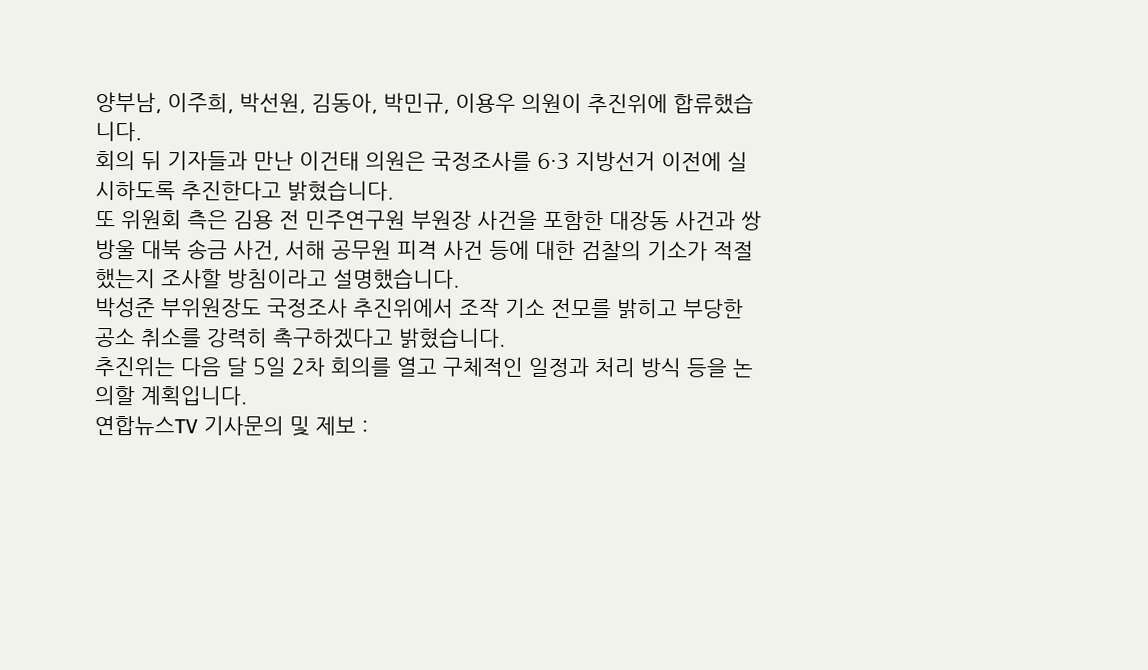양부남, 이주희, 박선원, 김동아, 박민규, 이용우 의원이 추진위에 합류했습니다.
회의 뒤 기자들과 만난 이건태 의원은 국정조사를 6·3 지방선거 이전에 실시하도록 추진한다고 밝혔습니다.
또 위원회 측은 김용 전 민주연구원 부원장 사건을 포함한 대장동 사건과 쌍방울 대북 송금 사건, 서해 공무원 피격 사건 등에 대한 검찰의 기소가 적절했는지 조사할 방침이라고 설명했습니다.
박성준 부위원장도 국정조사 추진위에서 조작 기소 전모를 밝히고 부당한 공소 취소를 강력히 촉구하겠다고 밝혔습니다.
추진위는 다음 달 5일 2차 회의를 열고 구체적인 일정과 처리 방식 등을 논의할 계획입니다.
연합뉴스TV 기사문의 및 제보 :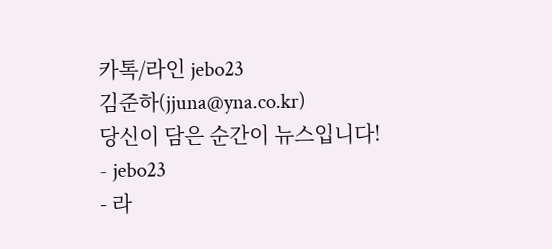카톡/라인 jebo23
김준하(jjuna@yna.co.kr)
당신이 담은 순간이 뉴스입니다!
- jebo23
- 라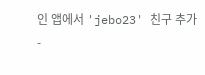인 앱에서 'jebo23' 친구 추가
-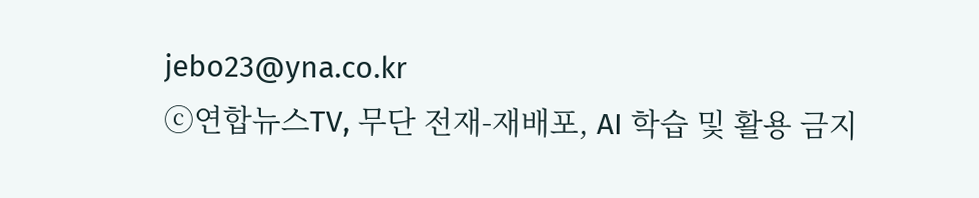jebo23@yna.co.kr
ⓒ연합뉴스TV, 무단 전재-재배포, AI 학습 및 활용 금지